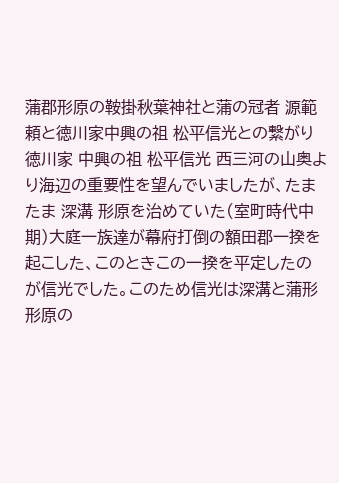蒲郡形原の鞍掛秋葉神社と蒲の冠者 源範頼と徳川家中興の祖 松平信光との繋がり徳川家 中興の祖 松平信光 西三河の山奥より海辺の重要性を望んでいましたが、たまたま 深溝 形原を治めていた(室町時代中期)大庭一族達が幕府打倒の額田郡一揆を起こした、このときこの一揆を平定したのが信光でした。このため信光は深溝と蒲形 形原の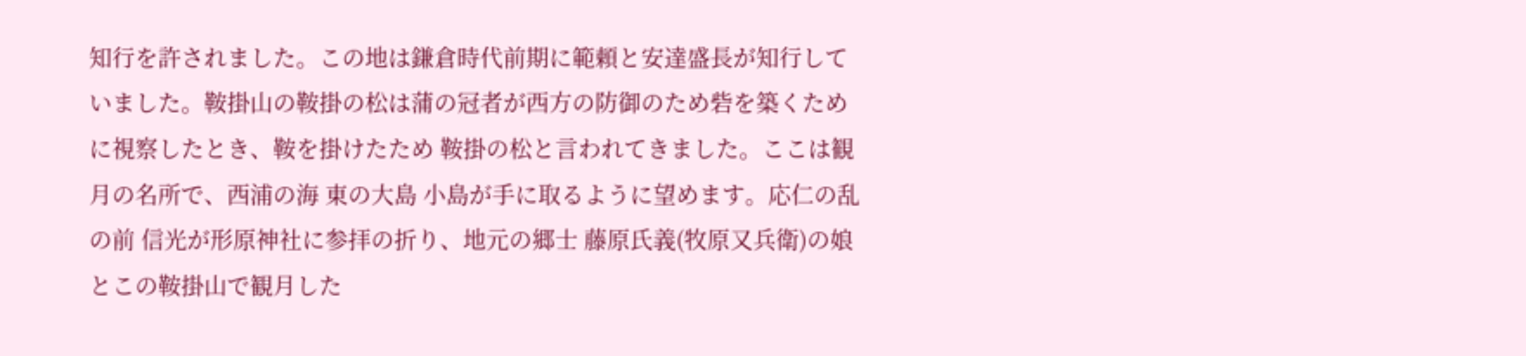知行を許されました。この地は鎌倉時代前期に範頼と安達盛長が知行していました。鞍掛山の鞍掛の松は蒲の冠者が西方の防御のため砦を築くために視察したとき、鞍を掛けたため 鞍掛の松と言われてきました。ここは観月の名所で、西浦の海 東の大島 小島が手に取るように望めます。応仁の乱の前 信光が形原神社に参拝の折り、地元の郷士 藤原氏義(牧原又兵衛)の娘とこの鞍掛山で観月した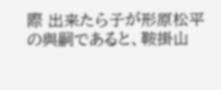際 出来たら子が形原松平の與嗣であると、鞍掛山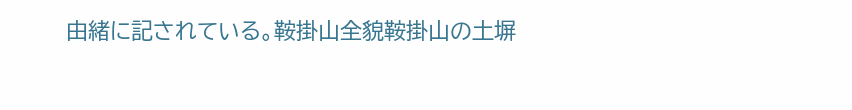由緒に記されている。鞍掛山全貌鞍掛山の土塀